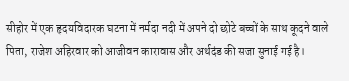सीहोर में एक हृदयविदारक घटना में नर्मदा नदी में अपने दो छोटे बच्चों के साथ कूदने वाले पिता, राजेश अहिरवार को आजीवन कारावास और अर्थदंड की सजा सुनाई गई है।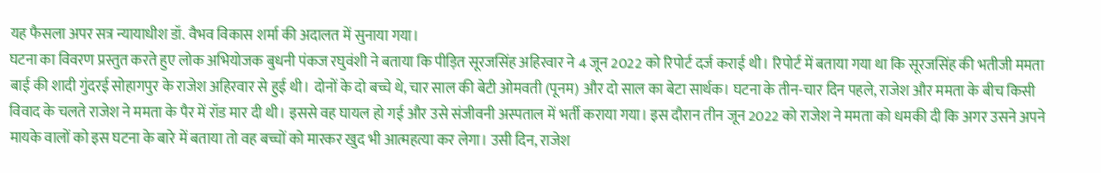यह फैसला अपर सत्र न्यायाधीश डॉ. वैभव विकास शर्मा की अदालत में सुनाया गया।
घटना का विवरण प्रस्तुत करते हुए लोक अभियोजक बुधनी पंकज रघुवंशी ने बताया कि पीड़ित सूरजसिंह अहिरवार ने 4 जून 2022 को रिपोर्ट दर्ज कराई थी। रिपोर्ट में बताया गया था कि सूरजसिंह की भतीजी ममता बाई की शादी गुंदरई सोहागपुर के राजेश अहिरवार से हुई थी। दोनों के दो बच्चे थे, चार साल की बेटी ओमवती (पूनम) और दो साल का बेटा सार्थक। घटना के तीन-चार दिन पहले, राजेश और ममता के बीच किसी विवाद के चलते राजेश ने ममता के पैर में रॉड मार दी थी। इससे वह घायल हो गई और उसे संजीवनी अस्पताल में भर्ती कराया गया। इस दौरान तीन जून 2022 को राजेश ने ममता को धमकी दी कि अगर उसने अपने मायके वालों को इस घटना के बारे में बताया तो वह बच्चों को मारकर खुद भी आत्महत्या कर लेगा। उसी दिन, राजेश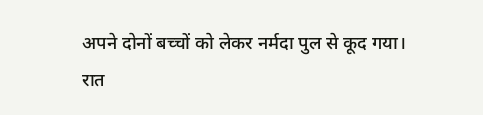अपने दोनों बच्चों को लेकर नर्मदा पुल से कूद गया।
रात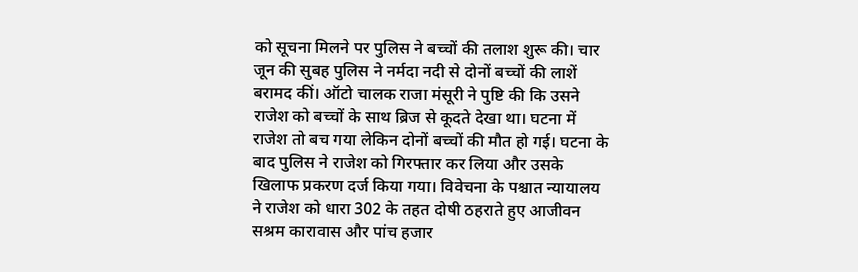को सूचना मिलने पर पुलिस ने बच्चों की तलाश शुरू की। चार जून की सुबह पुलिस ने नर्मदा नदी से दोनों बच्चों की लाशें बरामद कीं। ऑटो चालक राजा मंसूरी ने पुष्टि की कि उसने राजेश को बच्चों के साथ ब्रिज से कूदते देखा था। घटना में राजेश तो बच गया लेकिन दोनों बच्चों की मौत हो गई। घटना के बाद पुलिस ने राजेश को गिरफ्तार कर लिया और उसके खिलाफ प्रकरण दर्ज किया गया। विवेचना के पश्चात न्यायालय ने राजेश को धारा 302 के तहत दोषी ठहराते हुए आजीवन सश्रम कारावास और पांच हजार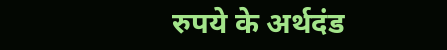रुपये के अर्थदंड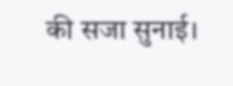की सजा सुनाई।